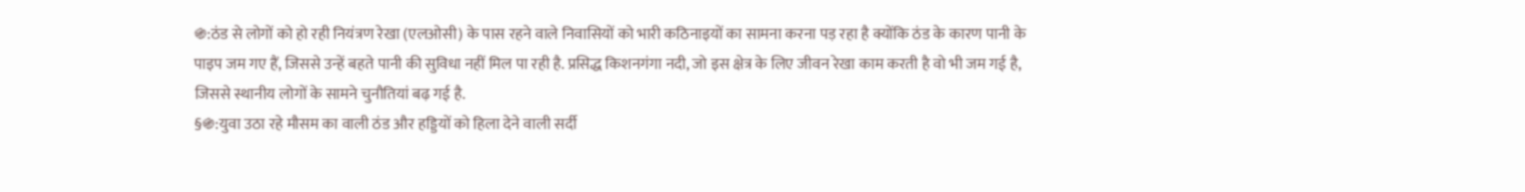֍:ठंड से लोगों को हो रही नियंत्रण रेखा (एलओसी) के पास रहने वाले निवासियों को भारी कठिनाइयों का सामना करना पड़ रहा है क्योंकि ठंड के कारण पानी के पाइप जम गए हैं, जिससे उन्हें बहते पानी की सुविधा नहीं मिल पा रही है. प्रसिद्ध किशनगंगा नदी, जो इस क्षेत्र के लिए जीवन रेखा काम करती है वो भी जम गई है, जिससे स्थानीय लोगों के सामने चुनौतियां बढ़ गई है.
§֍:युवा उठा रहे मौसम का वाली ठंड और हड्डियों को हिला देने वाली सर्दी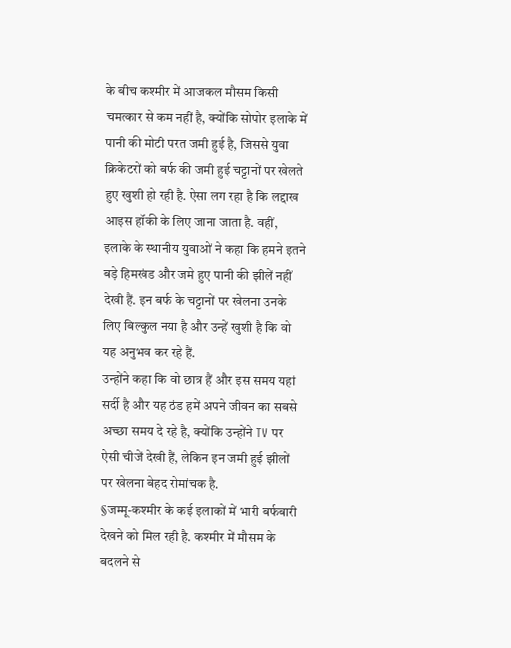के बीच कश्मीर में आजकल मौसम किसी चमत्कार से कम नहीं है, क्योंकि सोपोर इलाके में पानी की मोटी परत जमी हुई है, जिससे युवा क्रिकेटरों को बर्फ की जमी हुई चट्टानों पर खेलते हुए खुशी हो रही है. ऐसा लग रहा है कि लद्दाख आइस हॉकी के लिए जाना जाता है. वहीं, इलाके के स्थानीय युवाओं ने कहा कि हमने इतने बड़े हिमखंड और जमे हुए पानी की झीलें नहीं देखी हैं. इन बर्फ के चट्टानों पर खेलना उनके लिए बिल्कुल नया है और उन्हें खुशी है कि वो यह अनुभव कर रहे हैं.
उन्होंने कहा कि वो छात्र हैं और इस समय यहां सर्दी है और यह ठंड हमें अपने जीवन का सबसे अच्छा समय दे रहे है, क्योंकि उन्होंने TV पर ऐसी चीजें देखी हैं, लेकिन इन जमी हुई झीलों पर खेलना बेहद रोमांचक है.
§जम्मू-कश्मीर के कई इलाकों में भारी बर्फबारी देखने को मिल रही है. कश्मीर में मौसम के बदलने से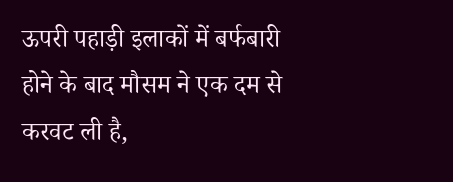ऊपरी पहाड़ी इलाकों में बर्फबारी होने के बाद मौसम ने एक दम से करवट ली है,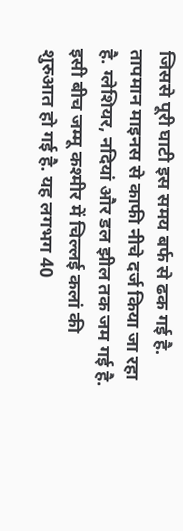जिससे पूरी घाटी इस समय बर्फ से ढक गई है. तापमान माइनस से काफी नीचे दर्ज किया जा रहा है. ग्लेशियर, नदियां और डल झील तक जम गई है. इसी बीच जम्मू कश्मीर में चिल्लई कलां की शुरुआत हो गई है. यह लगभग 40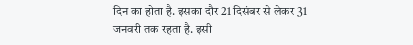दिन का होता है. इसका दौर 21 दिसंबर से लेकर 31 जनवरी तक रहता है. इसी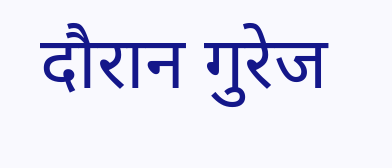दौरान गुरेज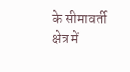के सीमावर्ती क्षेत्र में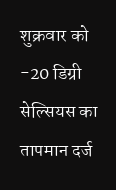शुक्रवार को -20 डिग्री सेल्सियस का तापमान दर्ज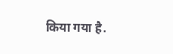किया गया है.